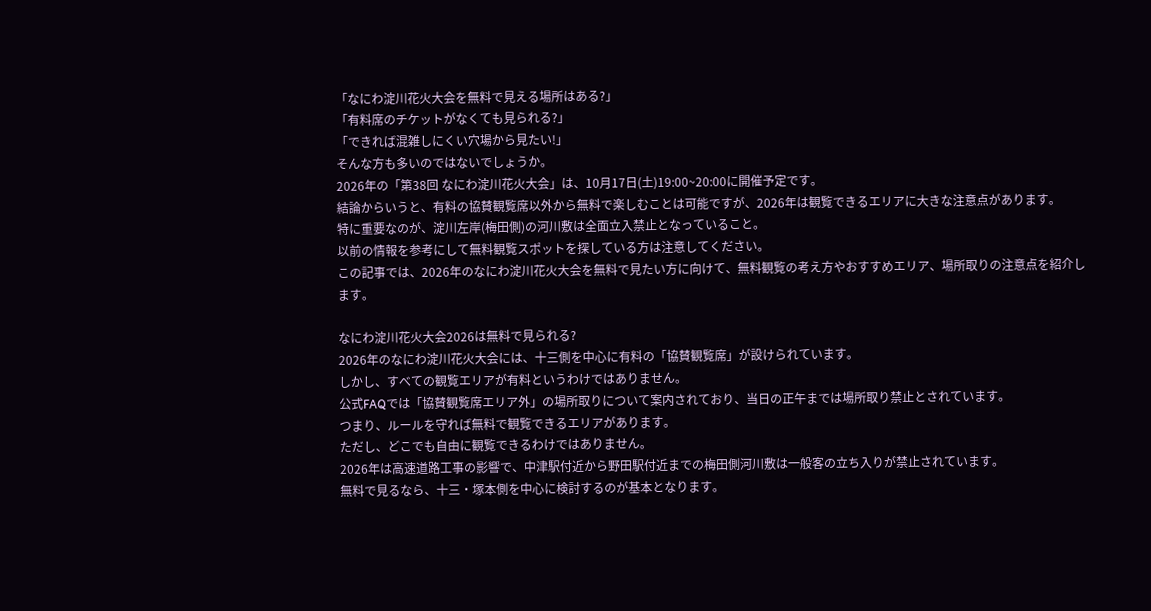「なにわ淀川花火大会を無料で見える場所はある?」
「有料席のチケットがなくても見られる?」
「できれば混雑しにくい穴場から見たい!」
そんな方も多いのではないでしょうか。
2026年の「第38回 なにわ淀川花火大会」は、10月17日(土)19:00~20:00に開催予定です。
結論からいうと、有料の協賛観覧席以外から無料で楽しむことは可能ですが、2026年は観覧できるエリアに大きな注意点があります。
特に重要なのが、淀川左岸(梅田側)の河川敷は全面立入禁止となっていること。
以前の情報を参考にして無料観覧スポットを探している方は注意してください。
この記事では、2026年のなにわ淀川花火大会を無料で見たい方に向けて、無料観覧の考え方やおすすめエリア、場所取りの注意点を紹介します。

なにわ淀川花火大会2026は無料で見られる?
2026年のなにわ淀川花火大会には、十三側を中心に有料の「協賛観覧席」が設けられています。
しかし、すべての観覧エリアが有料というわけではありません。
公式FAQでは「協賛観覧席エリア外」の場所取りについて案内されており、当日の正午までは場所取り禁止とされています。
つまり、ルールを守れば無料で観覧できるエリアがあります。
ただし、どこでも自由に観覧できるわけではありません。
2026年は高速道路工事の影響で、中津駅付近から野田駅付近までの梅田側河川敷は一般客の立ち入りが禁止されています。
無料で見るなら、十三・塚本側を中心に検討するのが基本となります。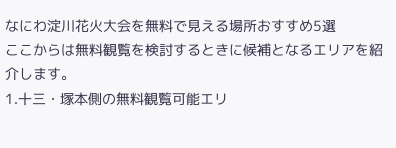なにわ淀川花火大会を無料で見える場所おすすめ5選
ここからは無料観覧を検討するときに候補となるエリアを紹介します。
1.十三・塚本側の無料観覧可能エリ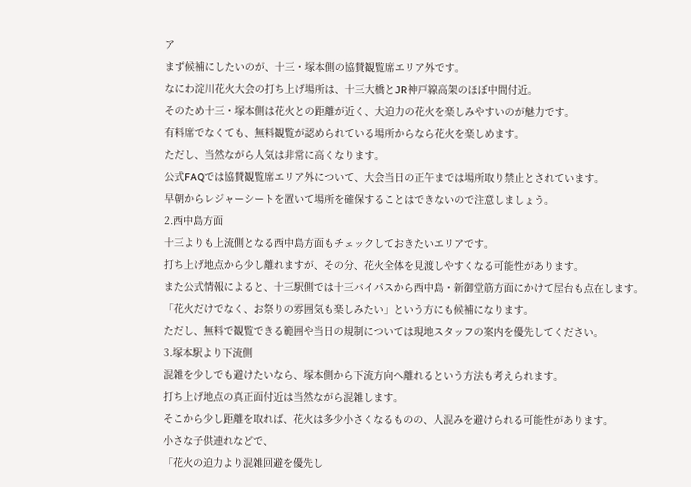ア
まず候補にしたいのが、十三・塚本側の協賛観覧席エリア外です。
なにわ淀川花火大会の打ち上げ場所は、十三大橋とJR神戸線高架のほぼ中間付近。
そのため十三・塚本側は花火との距離が近く、大迫力の花火を楽しみやすいのが魅力です。
有料席でなくても、無料観覧が認められている場所からなら花火を楽しめます。
ただし、当然ながら人気は非常に高くなります。
公式FAQでは協賛観覧席エリア外について、大会当日の正午までは場所取り禁止とされています。
早朝からレジャーシートを置いて場所を確保することはできないので注意しましょう。
2.西中島方面
十三よりも上流側となる西中島方面もチェックしておきたいエリアです。
打ち上げ地点から少し離れますが、その分、花火全体を見渡しやすくなる可能性があります。
また公式情報によると、十三駅側では十三バイパスから西中島・新御堂筋方面にかけて屋台も点在します。
「花火だけでなく、お祭りの雰囲気も楽しみたい」という方にも候補になります。
ただし、無料で観覧できる範囲や当日の規制については現地スタッフの案内を優先してください。
3.塚本駅より下流側
混雑を少しでも避けたいなら、塚本側から下流方向へ離れるという方法も考えられます。
打ち上げ地点の真正面付近は当然ながら混雑します。
そこから少し距離を取れば、花火は多少小さくなるものの、人混みを避けられる可能性があります。
小さな子供連れなどで、
「花火の迫力より混雑回避を優先し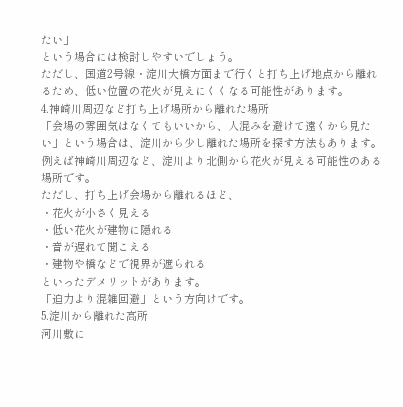たい」
という場合には検討しやすいでしょう。
ただし、国道2号線・淀川大橋方面まで行くと打ち上げ地点から離れるため、低い位置の花火が見えにくくなる可能性があります。
4.神崎川周辺など打ち上げ場所から離れた場所
「会場の雰囲気はなくてもいいから、人混みを避けて遠くから見たい」という場合は、淀川から少し離れた場所を探す方法もあります。
例えば神崎川周辺など、淀川より北側から花火が見える可能性のある場所です。
ただし、打ち上げ会場から離れるほど、
・花火が小さく見える
・低い花火が建物に隠れる
・音が遅れて聞こえる
・建物や橋などで視界が遮られる
といったデメリットがあります。
「迫力より混雑回避」という方向けです。
5.淀川から離れた高所
河川敷に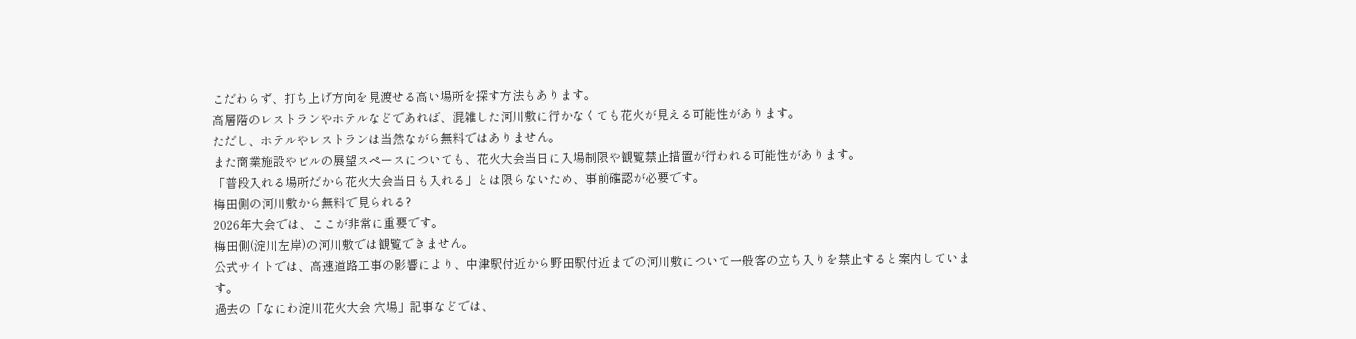こだわらず、打ち上げ方向を見渡せる高い場所を探す方法もあります。
高層階のレストランやホテルなどであれば、混雑した河川敷に行かなくても花火が見える可能性があります。
ただし、ホテルやレストランは当然ながら無料ではありません。
また商業施設やビルの展望スペースについても、花火大会当日に入場制限や観覧禁止措置が行われる可能性があります。
「普段入れる場所だから花火大会当日も入れる」とは限らないため、事前確認が必要です。
梅田側の河川敷から無料で見られる?
2026年大会では、ここが非常に重要です。
梅田側(淀川左岸)の河川敷では観覧できません。
公式サイトでは、高速道路工事の影響により、中津駅付近から野田駅付近までの河川敷について一般客の立ち入りを禁止すると案内しています。
過去の「なにわ淀川花火大会 穴場」記事などでは、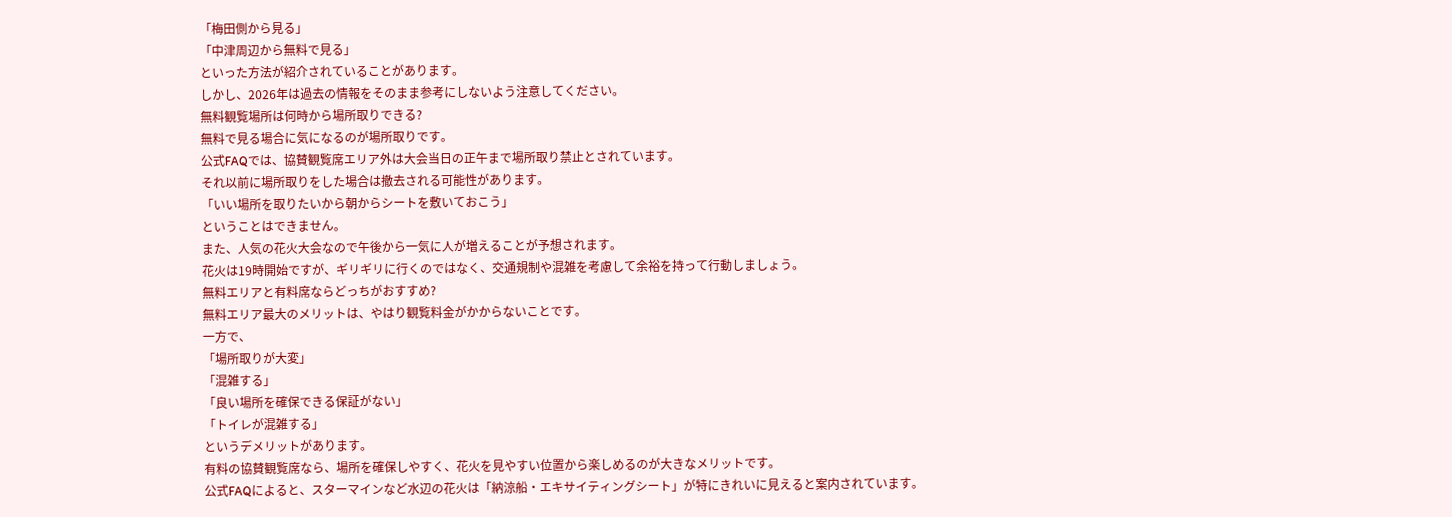「梅田側から見る」
「中津周辺から無料で見る」
といった方法が紹介されていることがあります。
しかし、2026年は過去の情報をそのまま参考にしないよう注意してください。
無料観覧場所は何時から場所取りできる?
無料で見る場合に気になるのが場所取りです。
公式FAQでは、協賛観覧席エリア外は大会当日の正午まで場所取り禁止とされています。
それ以前に場所取りをした場合は撤去される可能性があります。
「いい場所を取りたいから朝からシートを敷いておこう」
ということはできません。
また、人気の花火大会なので午後から一気に人が増えることが予想されます。
花火は19時開始ですが、ギリギリに行くのではなく、交通規制や混雑を考慮して余裕を持って行動しましょう。
無料エリアと有料席ならどっちがおすすめ?
無料エリア最大のメリットは、やはり観覧料金がかからないことです。
一方で、
「場所取りが大変」
「混雑する」
「良い場所を確保できる保証がない」
「トイレが混雑する」
というデメリットがあります。
有料の協賛観覧席なら、場所を確保しやすく、花火を見やすい位置から楽しめるのが大きなメリットです。
公式FAQによると、スターマインなど水辺の花火は「納涼船・エキサイティングシート」が特にきれいに見えると案内されています。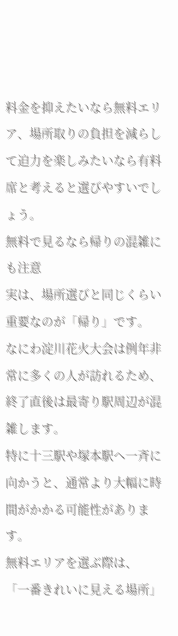料金を抑えたいなら無料エリア、場所取りの負担を減らして迫力を楽しみたいなら有料席と考えると選びやすいでしょう。
無料で見るなら帰りの混雑にも注意
実は、場所選びと同じくらい重要なのが「帰り」です。
なにわ淀川花火大会は例年非常に多くの人が訪れるため、終了直後は最寄り駅周辺が混雑します。
特に十三駅や塚本駅へ一斉に向かうと、通常より大幅に時間がかかる可能性があります。
無料エリアを選ぶ際は、
「一番きれいに見える場所」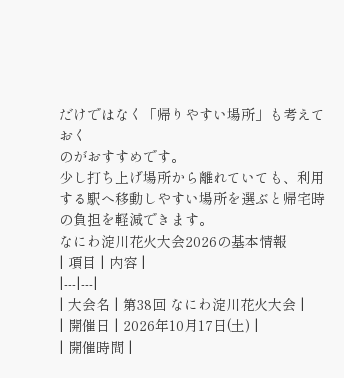だけではなく「帰りやすい場所」も考えておく
のがおすすめです。
少し打ち上げ場所から離れていても、利用する駅へ移動しやすい場所を選ぶと帰宅時の負担を軽減できます。
なにわ淀川花火大会2026の基本情報
| 項目 | 内容 |
|---|---|
| 大会名 | 第38回 なにわ淀川花火大会 |
| 開催日 | 2026年10月17日(土) |
| 開催時間 |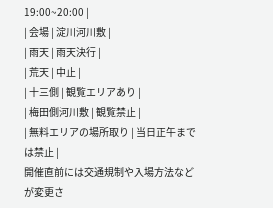19:00~20:00 |
| 会場 | 淀川河川敷 |
| 雨天 | 雨天決行 |
| 荒天 | 中止 |
| 十三側 | 観覧エリアあり |
| 梅田側河川敷 | 観覧禁止 |
| 無料エリアの場所取り | 当日正午までは禁止 |
開催直前には交通規制や入場方法などが変更さ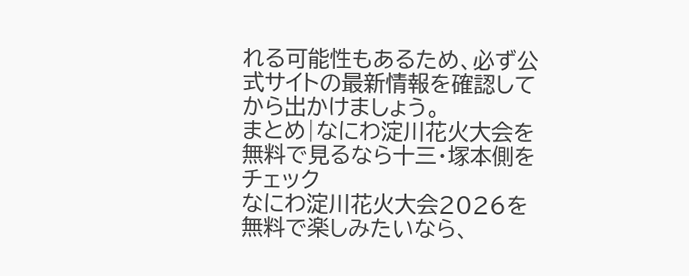れる可能性もあるため、必ず公式サイトの最新情報を確認してから出かけましょう。
まとめ|なにわ淀川花火大会を無料で見るなら十三・塚本側をチェック
なにわ淀川花火大会2026を無料で楽しみたいなら、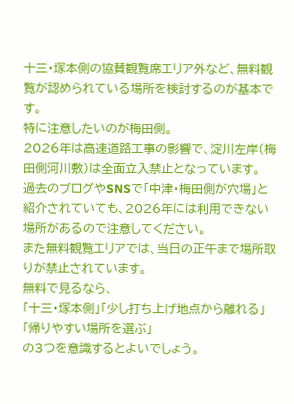十三・塚本側の協賛観覧席エリア外など、無料観覧が認められている場所を検討するのが基本です。
特に注意したいのが梅田側。
2026年は高速道路工事の影響で、淀川左岸(梅田側河川敷)は全面立入禁止となっています。
過去のブログやSNSで「中津・梅田側が穴場」と紹介されていても、2026年には利用できない場所があるので注意してください。
また無料観覧エリアでは、当日の正午まで場所取りが禁止されています。
無料で見るなら、
「十三・塚本側」「少し打ち上げ地点から離れる」「帰りやすい場所を選ぶ」
の3つを意識するとよいでしょう。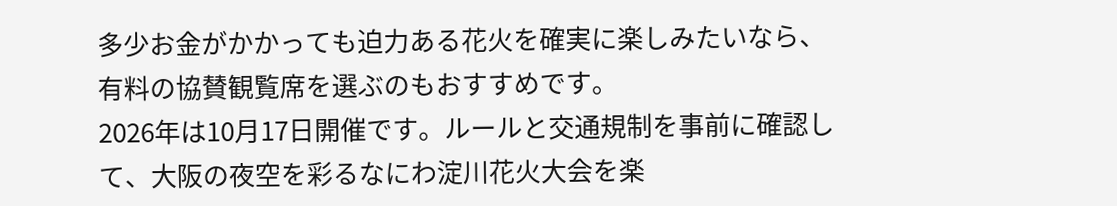多少お金がかかっても迫力ある花火を確実に楽しみたいなら、有料の協賛観覧席を選ぶのもおすすめです。
2026年は10月17日開催です。ルールと交通規制を事前に確認して、大阪の夜空を彩るなにわ淀川花火大会を楽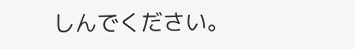しんでください。